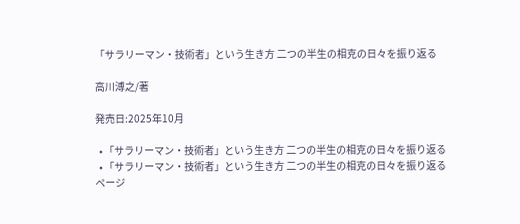「サラリーマン・技術者」という生き方 二つの半生の相克の日々を振り返る

高川溥之/著

発売日:2025年10月

  • 「サラリーマン・技術者」という生き方 二つの半生の相克の日々を振り返る
  • 「サラリーマン・技術者」という生き方 二つの半生の相克の日々を振り返る
ページ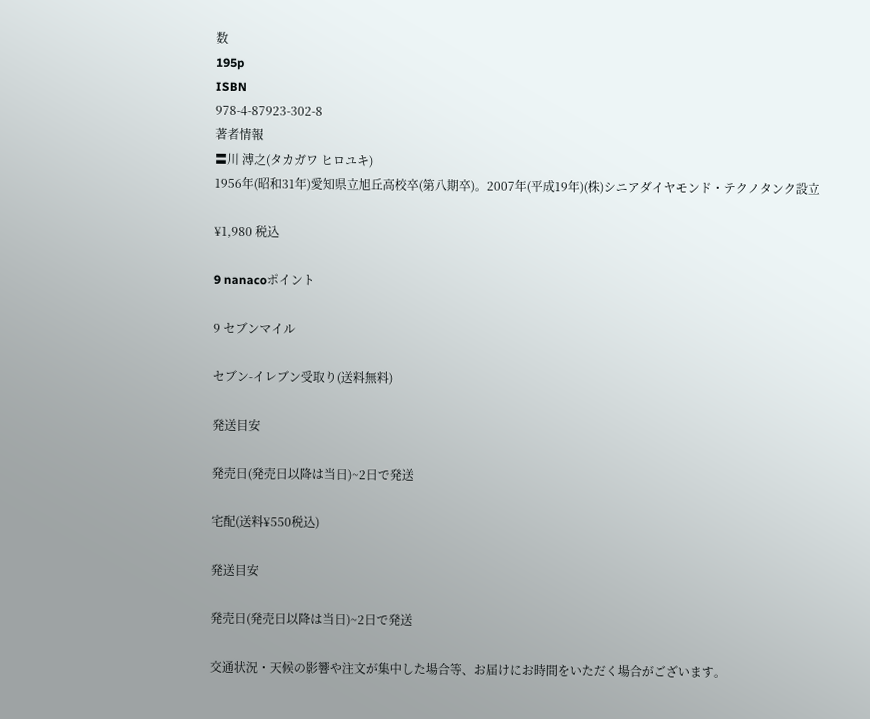数
195p
ISBN
978-4-87923-302-8
著者情報
〓川 溥之(タカガワ ヒロユキ)
1956年(昭和31年)愛知県立旭丘高校卒(第八期卒)。2007年(平成19年)(株)シニアダイヤモンド・テクノタンク設立

¥1,980 税込

9 nanacoポイント

9 セブンマイル

セブン-イレブン受取り(送料無料)

発送目安

発売日(発売日以降は当日)~2日で発送

宅配(送料¥550税込)

発送目安

発売日(発売日以降は当日)~2日で発送

交通状況・天候の影響や注文が集中した場合等、お届けにお時間をいただく場合がございます。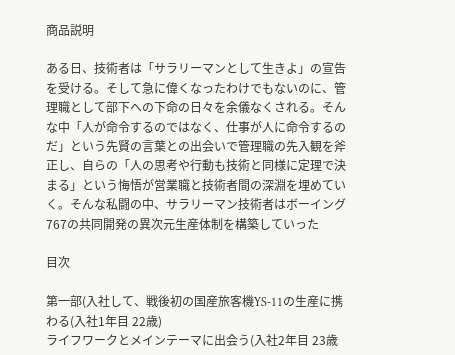商品説明

ある日、技術者は「サラリーマンとして生きよ」の宣告を受ける。そして急に偉くなったわけでもないのに、管理職として部下への下命の日々を余儀なくされる。そんな中「人が命令するのではなく、仕事が人に命令するのだ」という先賢の言葉との出会いで管理職の先入観を斧正し、自らの「人の思考や行動も技術と同様に定理で決まる」という悔悟が営業職と技術者間の深淵を埋めていく。そんな私闘の中、サラリーマン技術者はボーイング767の共同開発の異次元生産体制を構築していった

目次

第一部(入社して、戦後初の国産旅客機YS‐11の生産に携わる(入社1年目 22歳)
ライフワークとメインテーマに出会う(入社2年目 23歳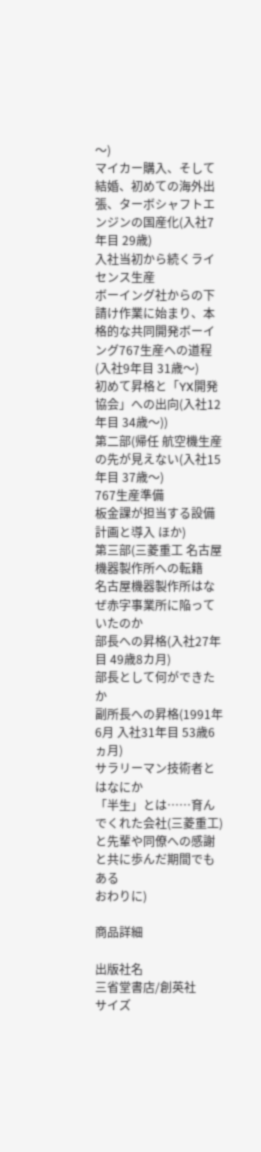〜)
マイカー購入、そして結婚、初めての海外出張、ターボシャフトエンジンの国産化(入社7年目 29歳)
入社当初から続くライセンス生産
ボーイング社からの下請け作業に始まり、本格的な共同開発ボーイング767生産への道程(入社9年目 31歳〜)
初めて昇格と「YX開発協会」への出向(入社12年目 34歳〜))
第二部(帰任 航空機生産の先が見えない(入社15年目 37歳〜)
767生産準備
板金課が担当する設備計画と導入 ほか)
第三部(三菱重工 名古屋機器製作所への転籍
名古屋機器製作所はなぜ赤字事業所に陥っていたのか
部長への昇格(入社27年目 49歳8カ月)
部長として何ができたか
副所長への昇格(1991年6月 入社31年目 53歳6ヵ月)
サラリーマン技術者とはなにか
「半生」とは……育んでくれた会社(三菱重工)と先輩や同僚への感謝と共に歩んだ期間でもある
おわりに)

商品詳細

出版社名
三省堂書店/創英社
サイズ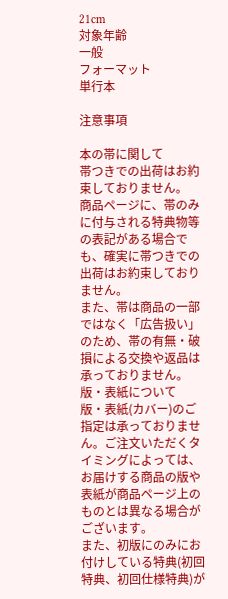21cm
対象年齢
一般
フォーマット
単行本

注意事項

本の帯に関して
帯つきでの出荷はお約束しておりません。
商品ページに、帯のみに付与される特典物等の表記がある場合でも、確実に帯つきでの出荷はお約束しておりません。
また、帯は商品の一部ではなく「広告扱い」のため、帯の有無・破損による交換や返品は承っておりません。
版・表紙について
版・表紙(カバー)のご指定は承っておりません。ご注文いただくタイミングによっては、お届けする商品の版や表紙が商品ページ上のものとは異なる場合がございます。
また、初版にのみにお付けしている特典(初回特典、初回仕様特典)が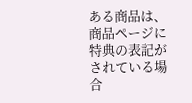ある商品は、商品ページに特典の表記がされている場合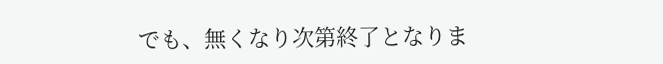でも、無くなり次第終了となりま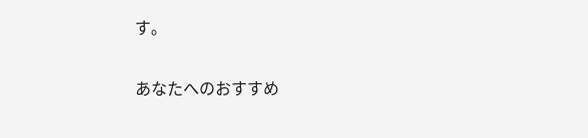す。

あなたへのおすすめ